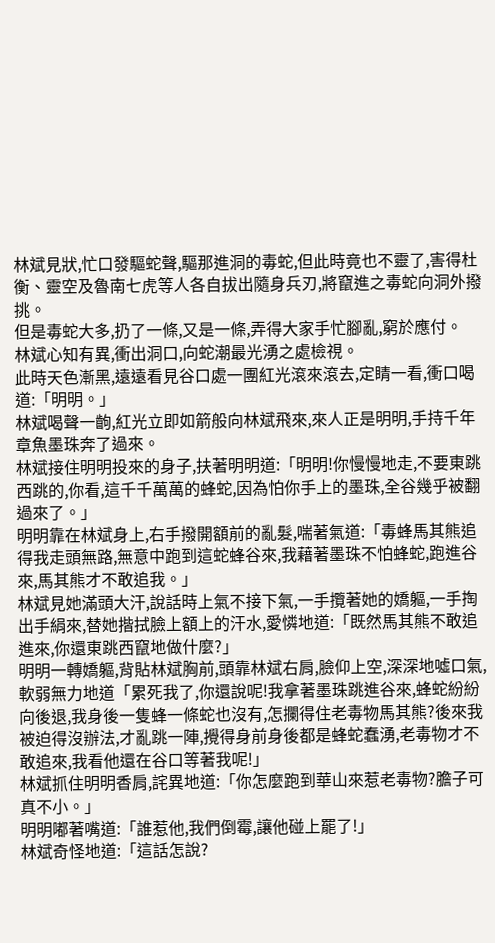林斌見狀,忙口發驅蛇聲,驅那進洞的毒蛇,但此時竟也不靈了,害得杜衡、靈空及魯南七虎等人各自拔出隨身兵刃,將竄進之毒蛇向洞外撥挑。
但是毒蛇大多,扔了一條,又是一條,弄得大家手忙腳亂,窮於應付。
林斌心知有異,衝出洞口,向蛇潮最光湧之處檢視。
此時天色漸黑,遠遠看見谷口處一團紅光滾來滾去,定睛一看,衝口喝道:「明明。」
林斌喝聲一齣,紅光立即如箭般向林斌飛來,來人正是明明,手持千年章魚墨珠奔了過來。
林斌接住明明投來的身子,扶著明明道:「明明!你慢慢地走,不要東跳西跳的,你看,這千千萬萬的蜂蛇,因為怕你手上的墨珠,全谷幾乎被翻過來了。」
明明靠在林斌身上,右手撥開額前的亂髮,喘著氣道:「毒蜂馬其熊追得我走頭無路,無意中跑到這蛇蜂谷來,我藉著墨珠不怕蜂蛇,跑進谷來,馬其熊才不敢追我。」
林斌見她滿頭大汗,說話時上氣不接下氣,一手攬著她的嬌軀,一手掏出手絹來,替她揩拭臉上額上的汗水,愛憐地道:「既然馬其熊不敢追進來,你還東跳西竄地做什麼?」
明明一轉嬌軀,背貼林斌胸前,頭靠林斌右肩,臉仰上空,深深地噓口氣,軟弱無力地道「累死我了,你還說呢!我拿著墨珠跳進谷來,蜂蛇紛紛向後退,我身後一隻蜂一條蛇也沒有,怎攔得住老毒物馬其熊?後來我被迫得沒辦法,才亂跳一陣,攪得身前身後都是蜂蛇蠢湧,老毒物才不敢追來,我看他還在谷口等著我呢!」
林斌抓住明明香肩,詫異地道:「你怎麼跑到華山來惹老毒物?膽子可真不小。」
明明嘟著嘴道:「誰惹他,我們倒霉,讓他碰上罷了!」
林斌奇怪地道:「這話怎說?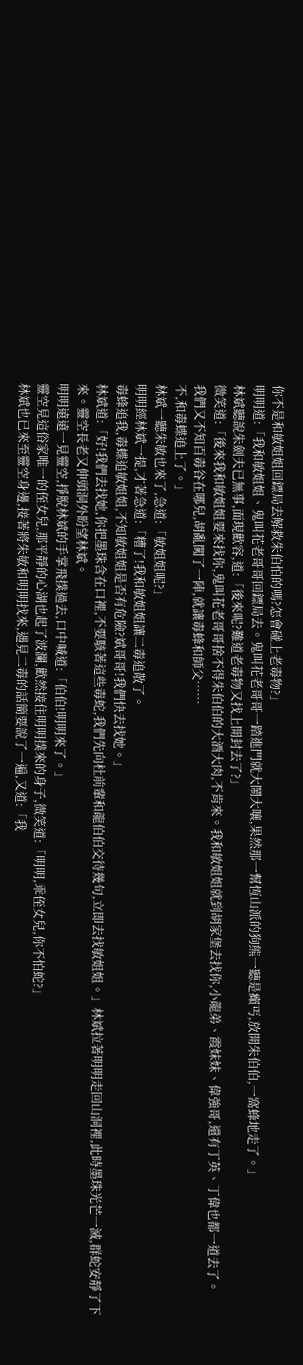你不是和敏姐姐回鏢局去解救朱伯怕的嗎?怎會碰上老毒物?」
明明道:「我和敏姐姐、鬼叫花老哥哥回鏢局去。鬼叫花老哥哥一踏進門就大鬧大嚷,果然那一幫恆山派的狗熊一聽是癲丐,放開朱伯伯,一窩蜂地走了。」
林斌聽說朱劍夫已無事,面現歡容,道:「後來呢?難道老毒物又找上開封去了?」
微笑道:「後來我和敏姐姐要來找你,鬼叫花老哥哥捨不得朱伯伯的大酒大肉,不肯來。我和敏姐姐就到胡家堡去找你,小龍弟、霞妹妹、偉強哥,還有丁英、丁偉也都一道去了。
我們又不知百毒谷在哪兒,胡亂闖了一陣,就讓毒蜂和師父……
不,和毒蝶追上了。」
林斌一聽朱敏也來了,急道:「敏姐姐呢?」
明明經林斌一提,才著急道:「糟了!我和敏姐姐讓二毒追散了。
毒蜂追我,毒蝶追敏姐姐,不知敏姐姐是否有危險?斌哥哥!我們快去找她。」
林斌道:「好!我們去找她,你把墨珠含在口裡,不要駭著這些毒蛇,我們先向杜前輩和龍伯伯交待幾句,立即去找敏姐姐。」林斌拉著明明走回山洞裡,此時墨珠光芒一滅,群蛇安靜了下來。靈空長老又伸頭洞外盼望林斌。
明明遠遠一見靈空,掙脫林斌的手掌飛撲過去,口中喊道:「伯伯!明明來了。」
靈空見這俗家唯一的侄女兒,那平靜的心湖也起了波瀾,歡然接住明明撲來的身子,微笑道:「明明,乖侄女兒,你不怕蛇?」
林斌也已來至靈空身邊,接著將朱敏和明明找來,遇見二毒的話簡要說了一遍,又道:「我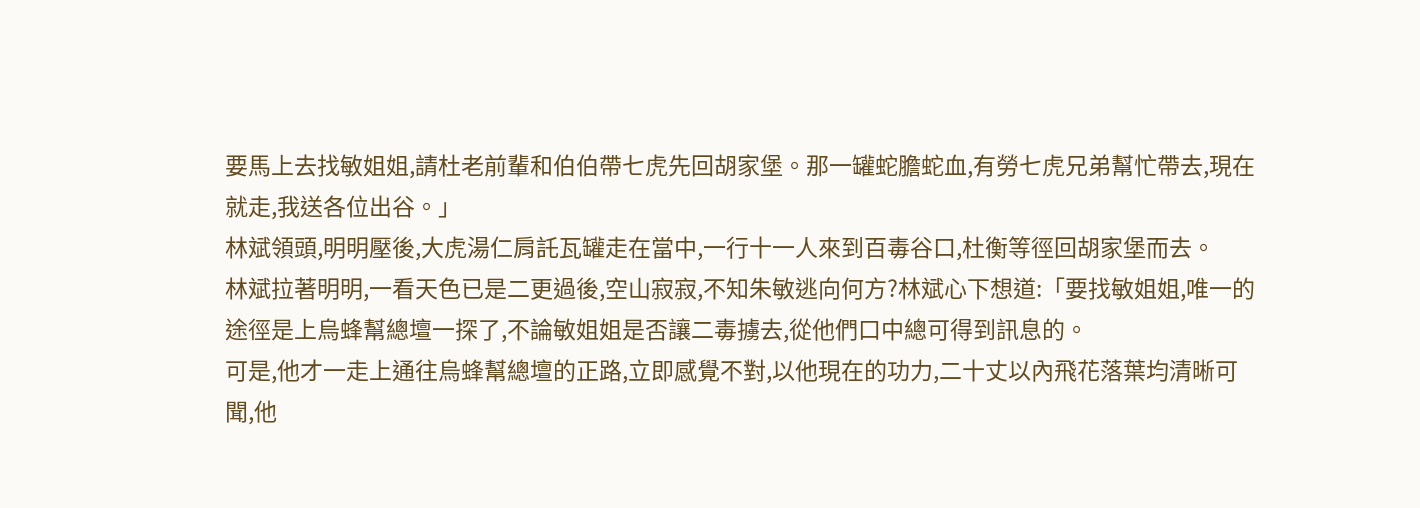要馬上去找敏姐姐,請杜老前輩和伯伯帶七虎先回胡家堡。那一罐蛇膽蛇血,有勞七虎兄弟幫忙帶去,現在就走,我送各位出谷。」
林斌領頭,明明壓後,大虎湯仁肩託瓦罐走在當中,一行十一人來到百毒谷口,杜衡等徑回胡家堡而去。
林斌拉著明明,一看天色已是二更過後,空山寂寂,不知朱敏逃向何方?林斌心下想道:「要找敏姐姐,唯一的途徑是上烏蜂幫總壇一探了,不論敏姐姐是否讓二毒擄去,從他們口中總可得到訊息的。
可是,他才一走上通往烏蜂幫總壇的正路,立即感覺不對,以他現在的功力,二十丈以內飛花落葉均清晰可聞,他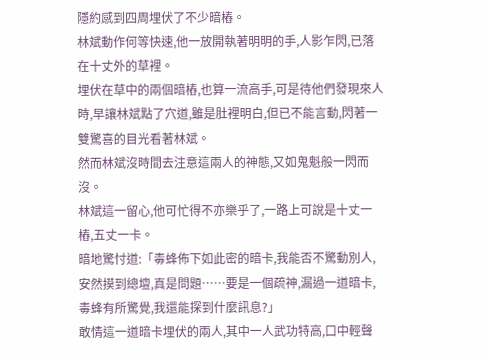隱約感到四周埋伏了不少暗樁。
林斌動作何等快速,他一放開執著明明的手,人影乍閃,已落在十丈外的草裡。
埋伏在草中的兩個暗樁,也算一流高手,可是待他們發現來人時,早讓林斌點了穴道,雖是肚裡明白,但已不能言動,閃著一雙驚喜的目光看著林斌。
然而林斌沒時間去注意這兩人的神態,又如鬼魁般一閃而沒。
林斌這一留心,他可忙得不亦樂乎了,一路上可說是十丈一樁,五丈一卡。
暗地驚忖道:「毒蜂佈下如此密的暗卡,我能否不驚動別人,安然摸到總壇,真是問題……要是一個疏神,漏過一道暗卡,毒蜂有所驚覺,我還能探到什麼訊息?」
敢情這一道暗卡埋伏的兩人,其中一人武功特高,口中輕聲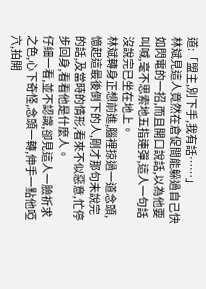道:「盟主,別下手,我有話……」
林斌見這人竟然在倉促間能躲過自己快如閃電的一招,而且開口說話,以為他要叫喊,毫不思索地五指連彈,這人一句話沒說完已坐在地上。
林斌轉身正想前進,腦裡掠過一道念頭,憶起這最後倒下的人,剛才那句未說完的話,及當時的情形,看來不似惡意,忙停步回身,看看他是什麼人。
仔細一看,並不認識,卻見這人一臉祈求之色,心下奇怪,念頭一轉,伸手一點他啞穴,拍開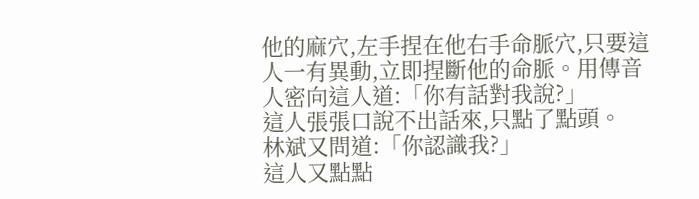他的麻穴,左手捏在他右手命脈穴,只要這人一有異動,立即捏斷他的命脈。用傳音人密向這人道:「你有話對我說?」
這人張張口說不出話來,只點了點頭。
林斌又問道:「你認識我?」
這人又點點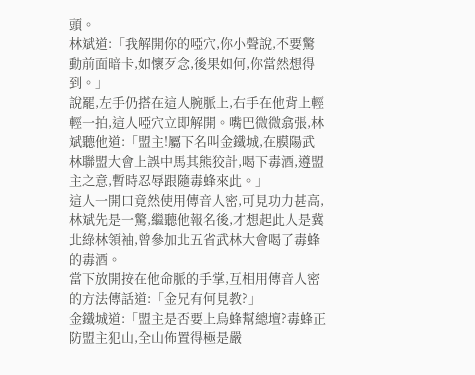頭。
林斌道:「我解開你的啞穴,你小聲說,不要驚動前面暗卡,如懷歹念,後果如何,你當然想得到。」
說罷,左手仍搭在這人腕脈上,右手在他背上輕輕一拍,這人啞穴立即解開。嘴巴微微翕張,林斌聽他道:「盟主!屬下名叫金鐵城,在膜陽武林聯盟大會上誤中馬其熊狡計,喝下毒酒,遵盟主之意,暫時忍辱跟隨毒蜂來此。」
這人一開口竟然使用傳音人密,可見功力甚高,林斌先是一驚,繼聽他報名後,才想起此人是冀北綠林領袖,曾參加北五省武林大會喝了毒蜂的毒酒。
當下放開按在他命脈的手掌,互相用傳音人密的方法傳話道:「金兄有何見教?」
金鐵城道:「盟主是否要上烏蜂幫總壇?毒蜂正防盟主犯山,全山佈置得極是嚴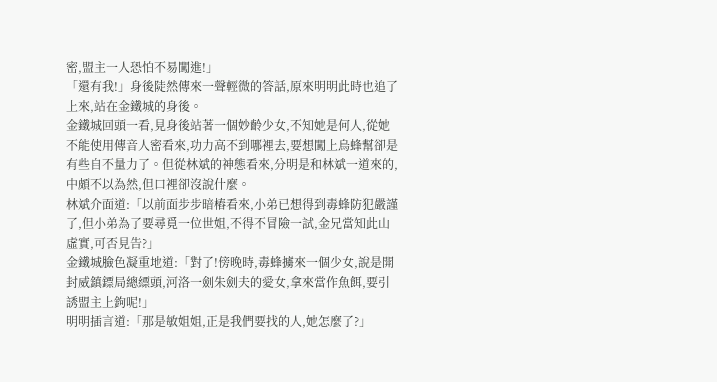密,盟主一人恐怕不易闖進!」
「還有我!」身後陡然傳來一聲輕微的答話,原來明明此時也追了上來,站在金鐵城的身後。
金鐵城回頭一看,見身後站著一個妙齡少女,不知她是何人,從她不能使用傳音人密看來,功力高不到哪裡去,要想闖上烏蜂幫卻是有些自不量力了。但從林斌的神態看來,分明是和林斌一道來的,中頗不以為然,但口裡卻沒說什麼。
林斌介面道:「以前面步步暗樁看來,小弟已想得到毒蜂防犯嚴謹了,但小弟為了要尋覓一位世姐,不得不冒險一試,金兄當知此山虛實,可否見告?」
金鐵城臉色凝重地道:「對了!傍晚時,毒蜂擄來一個少女,說是開封威鎮鏢局總縹頭,河洛一劍朱劍夫的愛女,拿來當作魚餌,要引誘盟主上鉤呢!」
明明插言道:「那是敏姐姐,正是我們要找的人,她怎麼了?」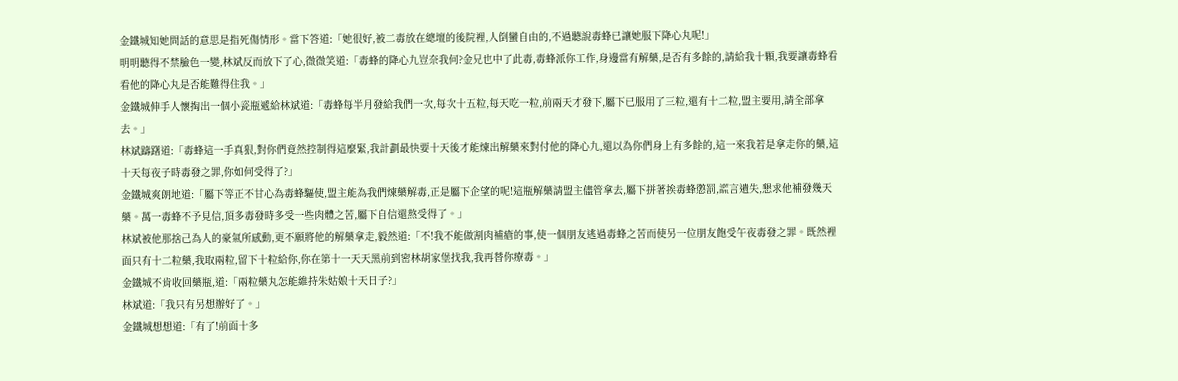金鐵城知她問話的意思是指死傷情形。當下答道:「她很好,被二毒放在總壇的後院裡,人倒蠻自由的,不過聽說毒蜂已讓她服下降心丸呢!」
明明聽得不禁臉色一變,林斌反而放下了心,微微笑道:「毒蜂的降心九豈奈我何?金兄也中了此毒,毒蜂派你工作,身邊當有解藥,是否有多餘的,請給我十顆,我要讓毒蜂看看他的降心丸是否能難得住我。」
金鐵城伸手人懷掏出一個小瓷瓶遞給林斌道:「毒蜂每半月發給我們一次,每次十五粒,每天吃一粒,前兩天才發下,屬下已服用了三粒,還有十二粒,盟主要用,請全部拿去。」
林斌躊躇道:「毒蜂這一手真狠,對你們竟然控制得這麼緊,我計劃最快要十天後才能煉出解藥來對付他的降心九,還以為你們身上有多餘的,這一來我若是拿走你的藥,這十天每夜子時毒發之罪,你如何受得了?」
金鐵城爽朗地道:「屬下等正不甘心為毒蜂驅使,盟主能為我們煉藥解毒,正是屬下企望的呢!這瓶解藥請盟主儘管拿去,屬下拼著挨毒蜂懲罰,謊言遺失,懇求他補發幾天藥。萬一毒蜂不予見信,頂多毒發時多受一些肉體之苦,屬下自信還熬受得了。」
林斌被他那捨己為人的豪氣所感動,更不願將他的解藥拿走,毅然道:「不!我不能做割肉補瘡的事,使一個朋友逃過毒蜂之苦而使另一位朋友飽受午夜毒發之罪。既然裡面只有十二粒藥,我取兩粒,留下十粒給你,你在第十一天天黑前到密林胡家堡找我,我再替你療毒。」
金鐵城不肯收回藥瓶,道:「兩粒藥丸怎能維持朱姑娘十天日子?」
林斌道:「我只有另想辦好了。」
金鐵城想想道:「有了!前面十多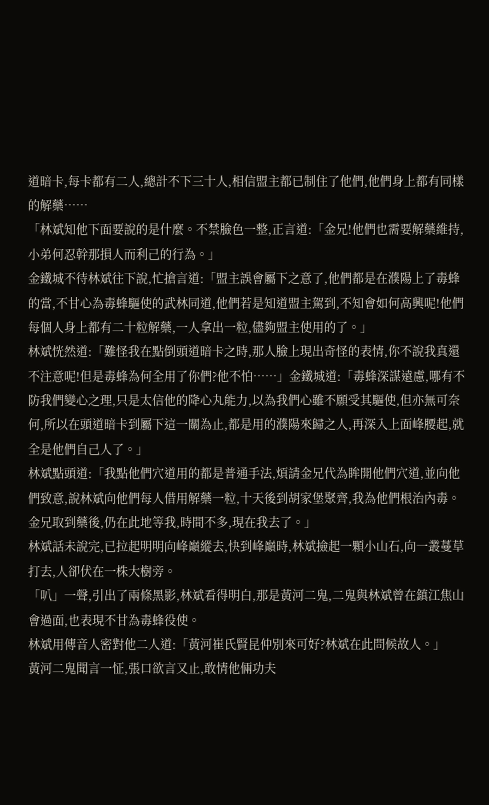道暗卡,每卡都有二人,總計不下三十人,相信盟主都已制住了他們,他們身上都有同樣的解藥……
「林斌知他下面要說的是什麼。不禁臉色一整,正言道:「金兄!他們也需要解藥維持,小弟何忍幹那損人而利己的行為。」
金鐵城不待林斌往下說,忙搶言道:「盟主誤會屬下之意了,他們都是在濮陽上了毒蜂的當,不甘心為毒蜂驅使的武林同道,他們若是知道盟主駕到,不知會如何高興呢!他們每個人身上都有二十粒解藥,一人拿出一粒,儘夠盟主使用的了。」
林斌恍然道:「難怪我在點倒頭道暗卡之時,那人臉上現出奇怪的表情,你不說我真還不注意呢!但是毒蜂為何全用了你們?他不怕……」金鐵城道:「毒蜂深謀遠慮,哪有不防我們變心之理,只是太信他的降心丸能力,以為我們心雖不願受其驅使,但亦無可奈何,所以在頭道暗卡到屬下這一關為止,都是用的濮陽來歸之人,再深入上面峰腰起,就全是他們自己人了。」
林斌點頭道:「我點他們穴道用的都是普通手法,煩請金兄代為眸開他們穴道,並向他們致意,說林斌向他們每人借用解藥一粒,十天後到胡家堡聚齊,我為他們根治內毒。金兄取到藥後,仍在此地等我,時間不多,現在我去了。」
林斌話未說完,已拉起明明向峰巔縱去,快到峰巔時,林斌撿起一顆小山石,向一叢蔓草打去,人卻伏在一株大樹旁。
「叭」一聲,引出了兩條黑影,林斌看得明白,那是黃河二鬼,二鬼與林斌曾在鎮江焦山會過面,也表現不甘為毒蜂役使。
林斌用傳音人密對他二人道:「黃河崔氏賢昆仲別來可好?林斌在此問候故人。」
黃河二鬼聞言一怔,張口欲言又止,敢情他倆功夫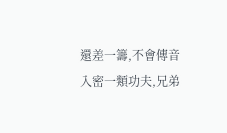還差一籌,不會傳音入密一類功夫,兄弟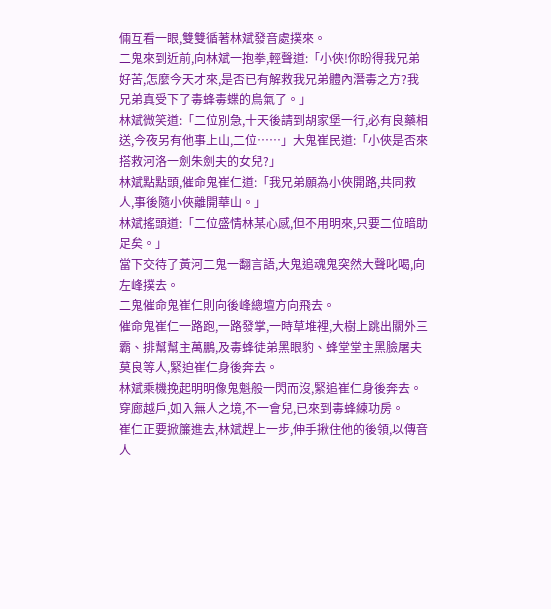倆互看一眼,雙雙循著林斌發音處撲來。
二鬼來到近前,向林斌一抱拳,輕聲道:「小俠!你盼得我兄弟好苦,怎麼今天才來,是否已有解救我兄弟體內潛毒之方?我兄弟真受下了毒蜂毒蝶的鳥氣了。」
林斌微笑道:「二位別急,十天後請到胡家堡一行,必有良藥相送,今夜另有他事上山,二位……」大鬼崔民道:「小俠是否來搭救河洛一劍朱劍夫的女兒?」
林斌點點頭,催命鬼崔仁道:「我兄弟願為小俠開路,共同救人,事後隨小俠離開華山。」
林斌搖頭道:「二位盛情林某心感,但不用明來,只要二位暗助足矣。」
當下交待了黃河二鬼一翻言語,大鬼追魂鬼突然大聲叱喝,向左峰撲去。
二鬼催命鬼崔仁則向後峰總壇方向飛去。
催命鬼崔仁一路跑,一路發掌,一時草堆裡,大樹上跳出關外三霸、排幫幫主萬鵬,及毒蜂徒弟黑眼豹、蜂堂堂主黑臉屠夫莫良等人,緊迫崔仁身後奔去。
林斌乘機挽起明明像鬼魁般一閃而沒,緊追崔仁身後奔去。
穿廊越戶,如入無人之境,不一會兒,已來到毒蜂練功房。
崔仁正要掀簾進去,林斌趕上一步,伸手揪住他的後領,以傳音人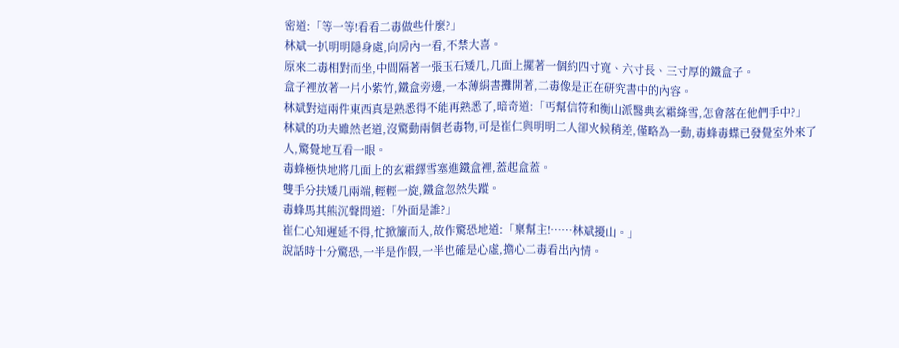密道:「等一等!看看二毒做些什麼?」
林斌一扒明明隱身處,向房內一看,不禁大喜。
原來二毒相對而坐,中間隔著一張玉石矮几,几面上擺著一個約四寸寬、六寸長、三寸厚的鐵盒子。
盒子裡放著一片小紫竹,鐵盒旁邊,一本薄絹書攤開著,二毒像是正在研究書中的內容。
林斌對這兩件東西真是熟悉得不能再熟悉了,暗奇道:「丐幫信符和衡山派醫典玄霜絳雪,怎會落在他們手中?」
林斌的功夫雖然老道,沒驚動兩個老毒物,可是崔仁與明明二人卻火候稍差,僅略為一動,毒蜂毒蝶已發覺室外來了人,驚覺地互看一眼。
毒蜂極快地將几面上的玄霜繹雪塞進鐵盒裡,蓋起盒蓋。
雙手分扶矮几兩端,輕輕一旋,鐵盒忽然失蹤。
毒蜂馬其熊沉聲問道:「外面是誰?」
崔仁心知遲延不得,忙掀簾而入,故作驚恐地道:「稟幫主!……林斌擾山。」
說話時十分驚恐,一半是作假,一半也確是心虛,擔心二毒看出內情。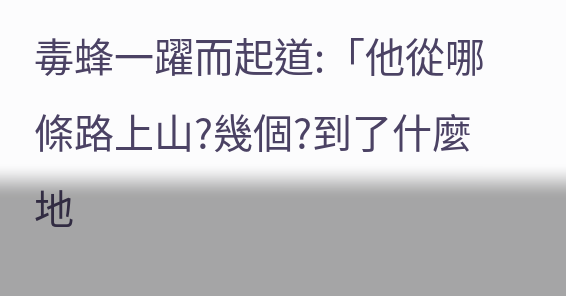毒蜂一躍而起道:「他從哪條路上山?幾個?到了什麼地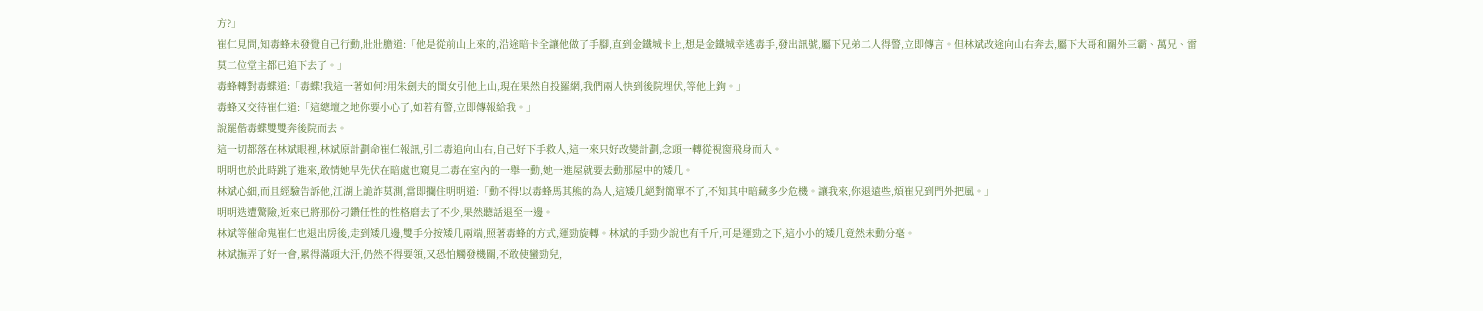方?」
崔仁見問,知毒蜂未發覺自己行動,壯壯膽道:「他是從前山上來的,沿途暗卡全讓他做了手腳,直到金鐵城卡上,想是金鐵城幸逃毒手,發出訊號,屬下兄弟二人得警,立即傳言。但林斌改途向山右奔去,屬下大哥和關外三霸、萬兄、雷莫二位堂主都已追下去了。」
毒蜂轉對毒蝶道:「毒蝶!我這一著如何?用朱劍夫的閨女引他上山,現在果然自投羅網,我們兩人快到後院埋伏,等他上鉤。」
毒蜂又交待崔仁道:「這總壇之地你要小心了,如若有警,立即傳報給我。」
說罷偕毒蝶雙雙奔後院而去。
這一切都落在林斌眼裡,林斌原計劃命崔仁報訊,引二毒追向山右,自己好下手救人,這一來只好改變計劃,念頭一轉從視窗飛身而入。
明明也於此時跳了進來,敢情她早先伏在暗處也窺見二毒在室內的一舉一動,她一進屋就要去動那屋中的矮几。
林斌心細,而且經驗告訴他,江湖上詭詐莫測,當即攔住明明道:「動不得!以毒蜂馬其熊的為人,這矮几絕對簡單不了,不知其中暗藏多少危機。讓我來,你退遠些,煩崔兄到門外把風。」
明明迭遭驚險,近來已將那份刁鑽任性的性格磨去了不少,果然聽話退至一邊。
林斌等催命鬼崔仁也退出房後,走到矮几邊,雙手分按矮几兩端,照著毒蜂的方式,運勁旋轉。林斌的手勁少說也有千斤,可是運勁之下,這小小的矮几竟然未動分毫。
林斌撫弄了好一會,累得滿頭大汗,仍然不得要領,又恐怕觸發機關,不敢使蠻勁兒,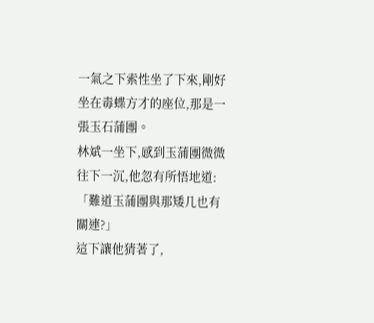一氣之下索性坐了下來,剛好坐在毒蝶方才的座位,那是一張玉石蒲團。
林斌一坐下,感到玉蒲團微微往下一沉,他忽有所悟地道:「難道玉蒲團與那矮几也有關連?」
這下讓他猜著了,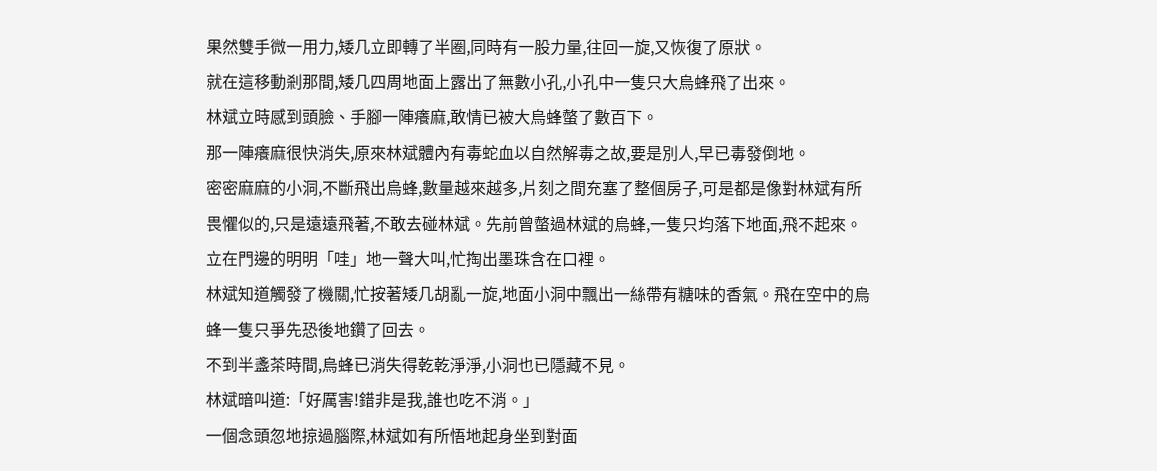果然雙手微一用力,矮几立即轉了半圈,同時有一股力量,往回一旋,又恢復了原狀。
就在這移動剎那間,矮几四周地面上露出了無數小孔,小孔中一隻只大烏蜂飛了出來。
林斌立時感到頭臉、手腳一陣癢麻,敢情已被大烏蜂螫了數百下。
那一陣癢麻很快消失,原來林斌體內有毒蛇血以自然解毒之故,要是別人,早已毒發倒地。
密密麻麻的小洞,不斷飛出烏蜂,數量越來越多,片刻之間充塞了整個房子,可是都是像對林斌有所畏懼似的,只是遠遠飛著,不敢去碰林斌。先前曾螫過林斌的烏蜂,一隻只均落下地面,飛不起來。
立在門邊的明明「哇」地一聲大叫,忙掏出墨珠含在口裡。
林斌知道觸發了機關,忙按著矮几胡亂一旋,地面小洞中飄出一絲帶有糖味的香氣。飛在空中的烏蜂一隻只爭先恐後地鑽了回去。
不到半盞茶時間,烏蜂已消失得乾乾淨淨,小洞也已隱藏不見。
林斌暗叫道:「好厲害!錯非是我,誰也吃不消。」
一個念頭忽地掠過腦際,林斌如有所悟地起身坐到對面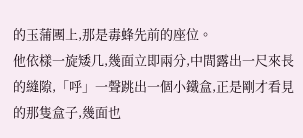的玉蒲團上,那是毒蜂先前的座位。
他依樣一旋矮几,幾面立即兩分,中間露出一尺來長的縫隙,「呼」一聲跳出一個小鐵盒,正是剛才看見的那隻盒子,幾面也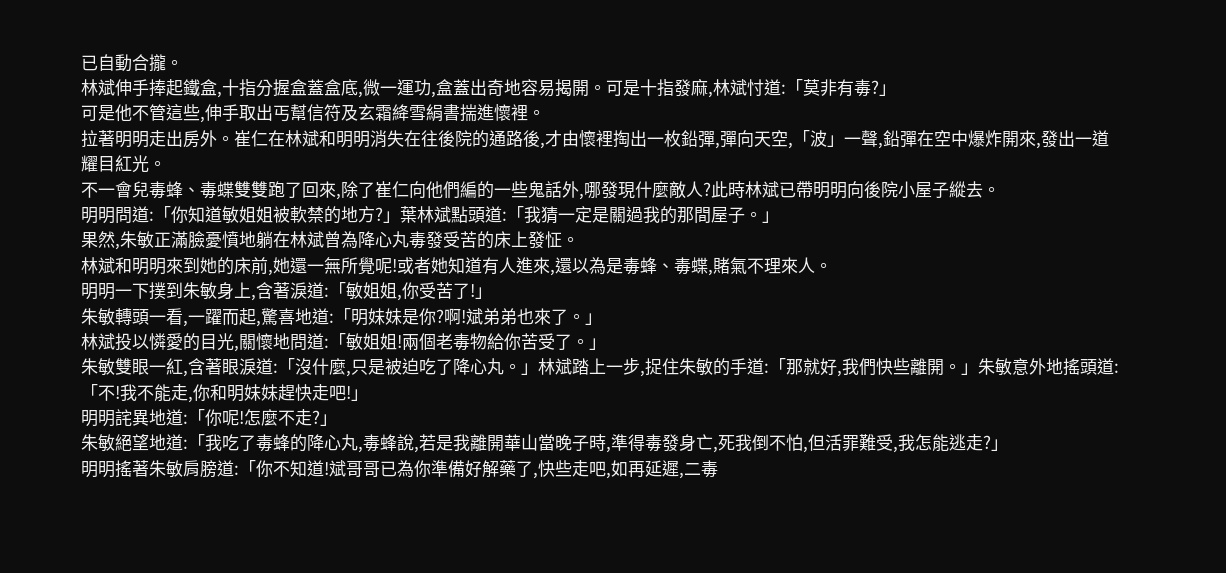已自動合攏。
林斌伸手捧起鐵盒,十指分握盒蓋盒底,微一運功,盒蓋出奇地容易揭開。可是十指發麻,林斌忖道:「莫非有毒?」
可是他不管這些,伸手取出丐幫信符及玄霜絳雪絹書揣進懷裡。
拉著明明走出房外。崔仁在林斌和明明消失在往後院的通路後,才由懷裡掏出一枚鉛彈,彈向天空,「波」一聲,鉛彈在空中爆炸開來,發出一道耀目紅光。
不一會兒毒蜂、毒蝶雙雙跑了回來,除了崔仁向他們編的一些鬼話外,哪發現什麼敵人?此時林斌已帶明明向後院小屋子縱去。
明明問道:「你知道敏姐姐被軟禁的地方?」葉林斌點頭道:「我猜一定是關過我的那間屋子。」
果然,朱敏正滿臉憂憤地躺在林斌曾為降心丸毒發受苦的床上發怔。
林斌和明明來到她的床前,她還一無所覺呢!或者她知道有人進來,還以為是毒蜂、毒蝶,賭氣不理來人。
明明一下撲到朱敏身上,含著淚道:「敏姐姐,你受苦了!」
朱敏轉頭一看,一躍而起,驚喜地道:「明妹妹是你?啊!斌弟弟也來了。」
林斌投以憐愛的目光,關懷地問道:「敏姐姐!兩個老毒物給你苦受了。」
朱敏雙眼一紅,含著眼淚道:「沒什麼,只是被迫吃了降心丸。」林斌踏上一步,捉住朱敏的手道:「那就好,我們快些離開。」朱敏意外地搖頭道:「不!我不能走,你和明妹妹趕快走吧!」
明明詫異地道:「你呢!怎麼不走?」
朱敏絕望地道:「我吃了毒蜂的降心丸,毒蜂說,若是我離開華山當晚子時,準得毒發身亡,死我倒不怕,但活罪難受,我怎能逃走?」
明明搖著朱敏肩膀道:「你不知道!斌哥哥已為你準備好解藥了,快些走吧,如再延遲,二毒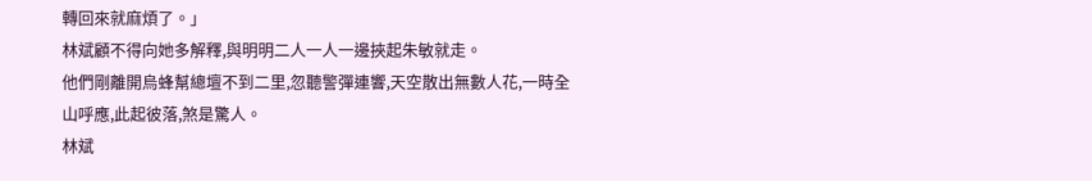轉回來就麻煩了。」
林斌顧不得向她多解釋,與明明二人一人一邊挾起朱敏就走。
他們剛離開烏蜂幫總壇不到二里,忽聽警彈連響,天空散出無數人花,一時全山呼應,此起彼落,煞是驚人。
林斌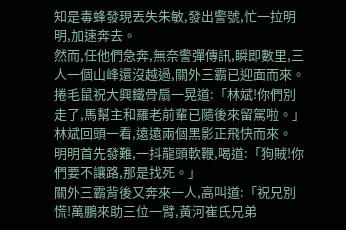知是毒蜂發現丟失朱敏,發出警號,忙一拉明明,加速奔去。
然而,任他們急奔,無奈警彈傳訊,瞬即數里,三人一個山峰還沒越過,關外三霸已迎面而來。
捲毛鼠祝大興鐵骨扇一晃道:「林斌!你們別走了,馬幫主和羅老前輩已隨後來留駕啦。」
林斌回頭一看,遠遠兩個黑影正飛快而來。
明明首先發難,一抖龍頭軟鞭,喝道:「狗賊!你們要不讓路,那是找死。」
關外三霸背後又奔來一人,高叫道:「祝兄別慌!萬鵬來助三位一臂,黃河崔氏兄弟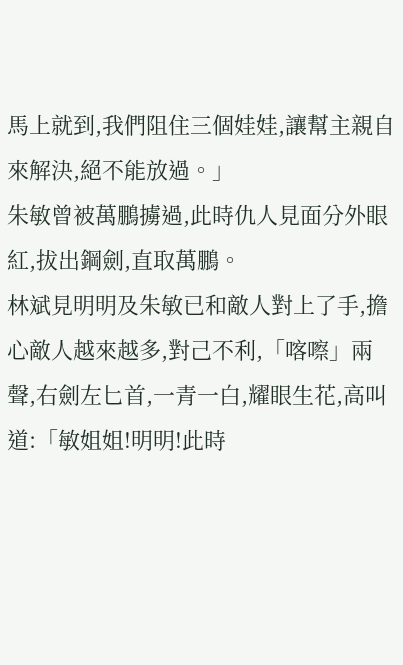馬上就到,我們阻住三個娃娃,讓幫主親自來解決,絕不能放過。」
朱敏曾被萬鵬擄過,此時仇人見面分外眼紅,拔出鋼劍,直取萬鵬。
林斌見明明及朱敏已和敵人對上了手,擔心敵人越來越多,對己不利,「喀嚓」兩聲,右劍左匕首,一青一白,耀眼生花,高叫道:「敏姐姐!明明!此時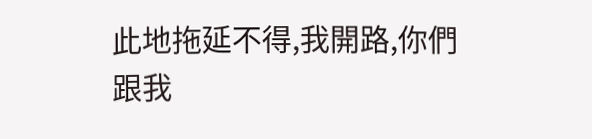此地拖延不得,我開路,你們跟我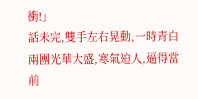衝!」
話未完,雙手左右晃動,一時青白兩團光華大盛,寒氣迫人,逼得當前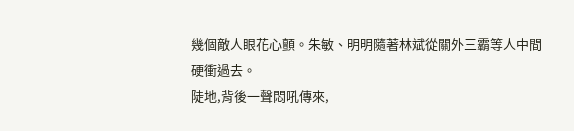幾個敵人眼花心顫。朱敏、明明隨著林斌從關外三霸等人中間硬衝過去。
陡地,背後一聲悶吼傳來,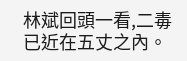林斌回頭一看,二毒已近在五丈之內。